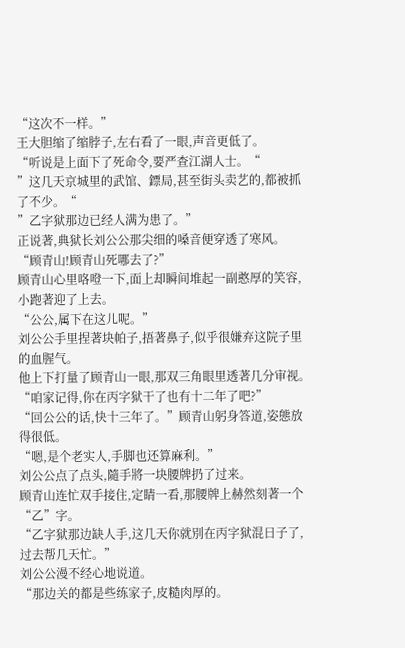“这次不一样。”
王大胆缩了缩脖子,左右看了一眼,声音更低了。
“听说是上面下了死命令,要严查江湖人士。“
”这几天京城里的武馆、鏢局,甚至街头卖艺的,都被抓了不少。“
”乙字狱那边已经人满为患了。”
正说著,典狱长刘公公那尖细的嗓音便穿透了寒风。
“顾青山!顾青山死哪去了?”
顾青山心里咯噔一下,面上却瞬间堆起一副憨厚的笑容,小跑著迎了上去。
“公公,属下在这儿呢。”
刘公公手里捏著块帕子,捂著鼻子,似乎很嫌弃这院子里的血腥气。
他上下打量了顾青山一眼,那双三角眼里透著几分审视。
“咱家记得,你在丙字狱干了也有十二年了吧?”
“回公公的话,快十三年了。”顾青山躬身答道,姿態放得很低。
“嗯,是个老实人,手脚也还算麻利。”
刘公公点了点头,隨手將一块腰牌扔了过来。
顾青山连忙双手接住,定睛一看,那腰牌上赫然刻著一个“乙”字。
“乙字狱那边缺人手,这几天你就別在丙字狱混日子了,过去帮几天忙。”
刘公公漫不经心地说道。
“那边关的都是些练家子,皮糙肉厚的。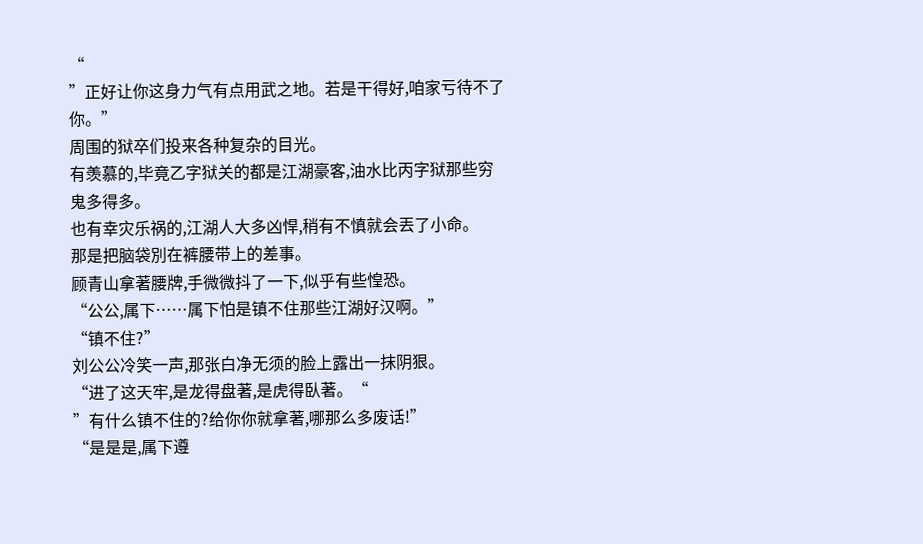“
”正好让你这身力气有点用武之地。若是干得好,咱家亏待不了你。”
周围的狱卒们投来各种复杂的目光。
有羡慕的,毕竟乙字狱关的都是江湖豪客,油水比丙字狱那些穷鬼多得多。
也有幸灾乐祸的,江湖人大多凶悍,稍有不慎就会丟了小命。
那是把脑袋別在裤腰带上的差事。
顾青山拿著腰牌,手微微抖了一下,似乎有些惶恐。
“公公,属下……属下怕是镇不住那些江湖好汉啊。”
“镇不住?”
刘公公冷笑一声,那张白净无须的脸上露出一抹阴狠。
“进了这天牢,是龙得盘著,是虎得臥著。“
”有什么镇不住的?给你你就拿著,哪那么多废话!”
“是是是,属下遵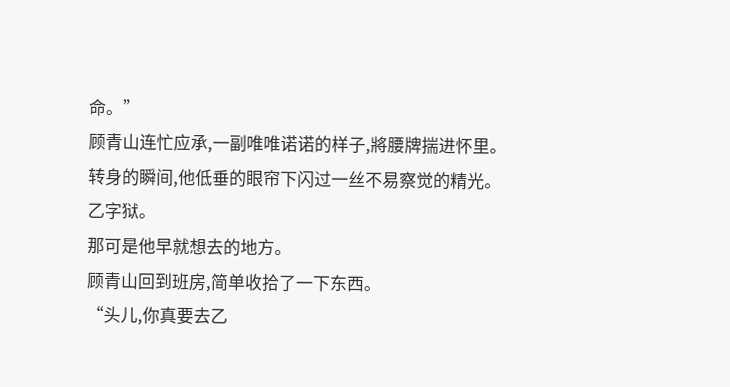命。”
顾青山连忙应承,一副唯唯诺诺的样子,將腰牌揣进怀里。
转身的瞬间,他低垂的眼帘下闪过一丝不易察觉的精光。
乙字狱。
那可是他早就想去的地方。
顾青山回到班房,简单收拾了一下东西。
“头儿,你真要去乙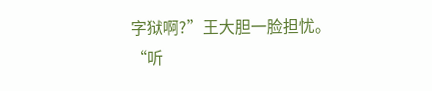字狱啊?”王大胆一脸担忧。
“听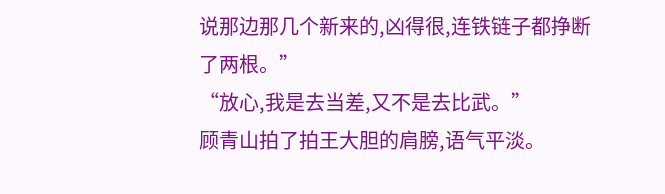说那边那几个新来的,凶得很,连铁链子都挣断了两根。”
“放心,我是去当差,又不是去比武。”
顾青山拍了拍王大胆的肩膀,语气平淡。